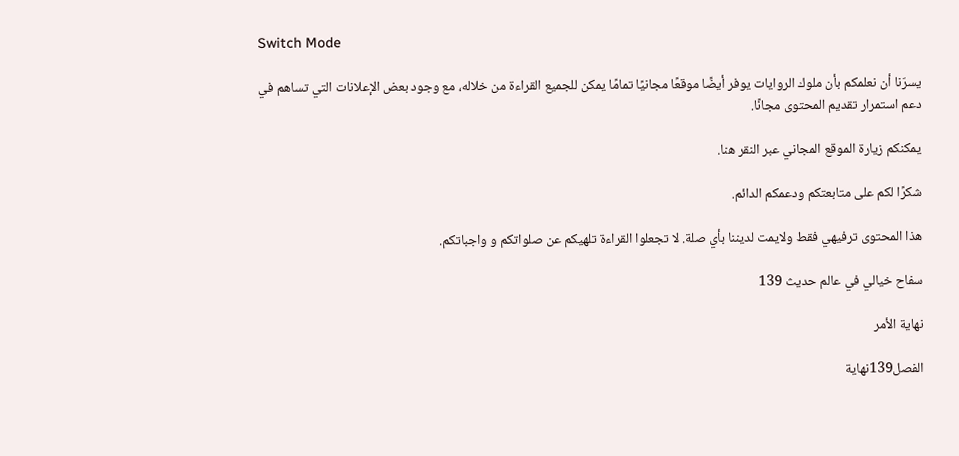Switch Mode

يسرّنا أن نعلمكم بأن ملوك الروايات يوفر أيضًا موقعًا مجانيًا تمامًا يمكن للجميع القراءة من خلاله، مع وجود بعض الإعلانات التي تساهم في دعم استمرار تقديم المحتوى مجانًا.

يمكنكم زيارة الموقع المجاني عبر النقر هنا.

شكرًا لكم على متابعتكم ودعمكم الدائم.

هذا المحتوى ترفيهي فقط ولايمت لديننا بأي صلة. لا تجعلوا القراءة تلهيكم عن صلواتكم و واجباتكم.

سفاح خيالي في عالم حديث 139

نهاية الأمر

الفصل139نهاية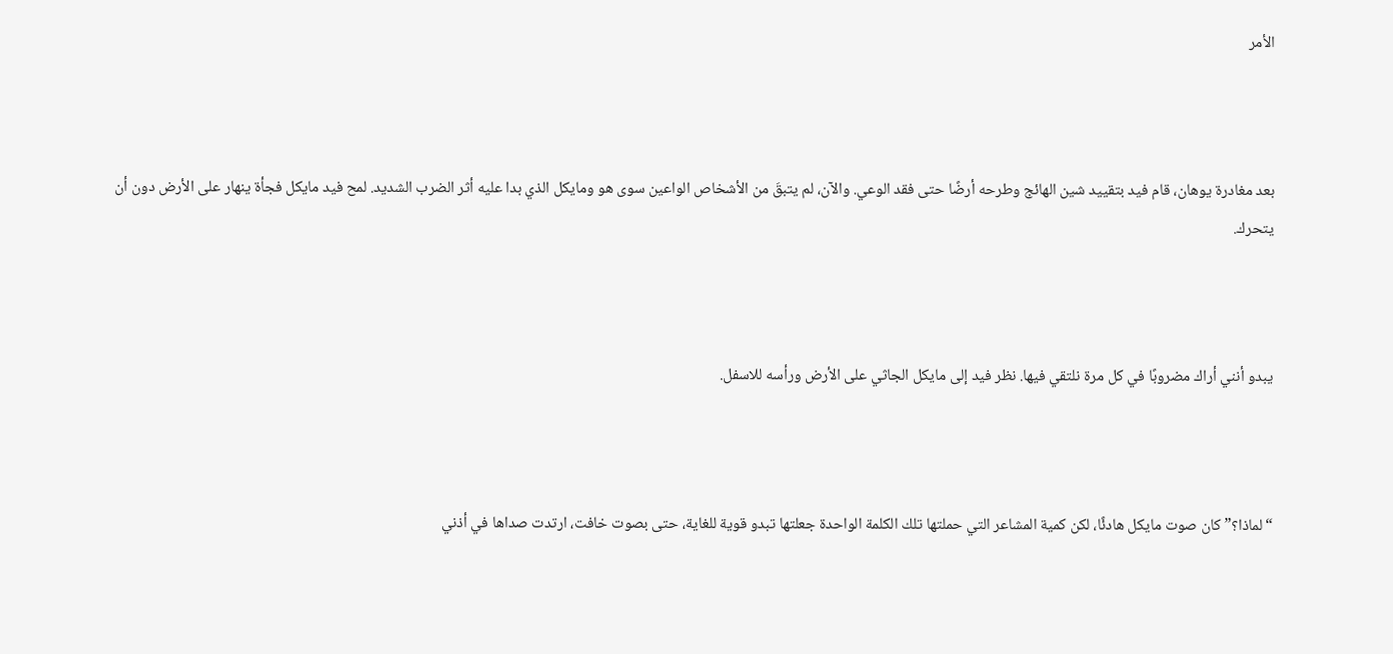الأمر



بعد مغادرة يوهان، قام فيد بتقييد شين الهائج وطرحه أرضًا حتى فقد الوعي. والآن، لم يتبقَ من الأشخاص الواعين سوى هو ومايكل الذي بدا عليه أثر الضرب الشديد. لمح فيد مايكل فجأة ينهار على الأرض دون أن يتحرك.



يبدو أنني أراك مضروبًا في كل مرة نلتقي فيها. نظر فيد إلى مايكل الجاثي على الأرض ورأسه للاسفل.



“لماذا؟” كان صوت مايكل هادئًا، لكن كمية المشاعر التي حملتها تلك الكلمة الواحدة جعلتها تبدو قوية للغاية، حتى بصوت خافت، ارتدت صداها في أذني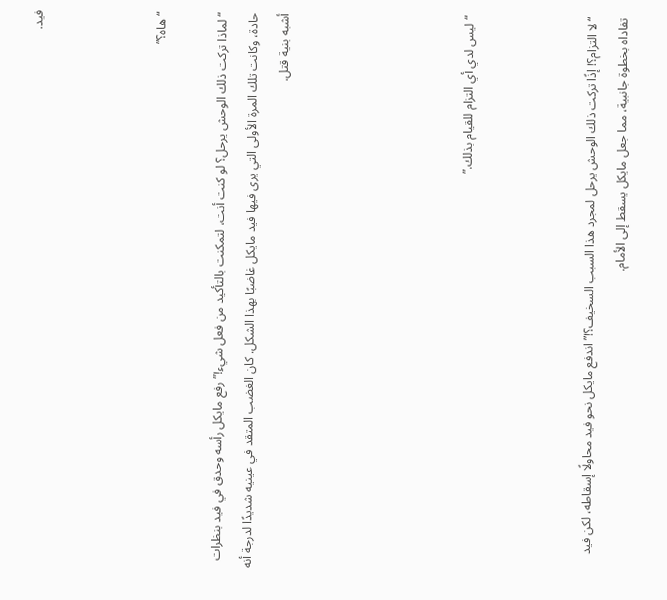فيد.



“هاه؟”

“لماذا تركت ذلك الوحش يرحل؟ لو كنت أنت، لتمكنت بالتأكيد من فعل شيء!” رفع مايكل رأسه وحدق في فيد بنظرات حادة، وكانت تلك المرة الأولى التي يرى فيها فيد مايكل غاضبًا بهذا الشكل. كان الغضب المتقد في عينيه شديدًا لدرجة أنه أشبه بنية قتل.





“ليس لدي أي التزام للقيام بذلك.”



“لا التزام؟! إذًا تركت ذلك الوحش يرحل لمجرد هذا السبب السخيف؟!” اندفع مايكل نحو فيد محاولًا إسقاطه، لكن فيد تفاداه بخطوة جانبية، مما جعل مايكل يسقط إلى الأمام.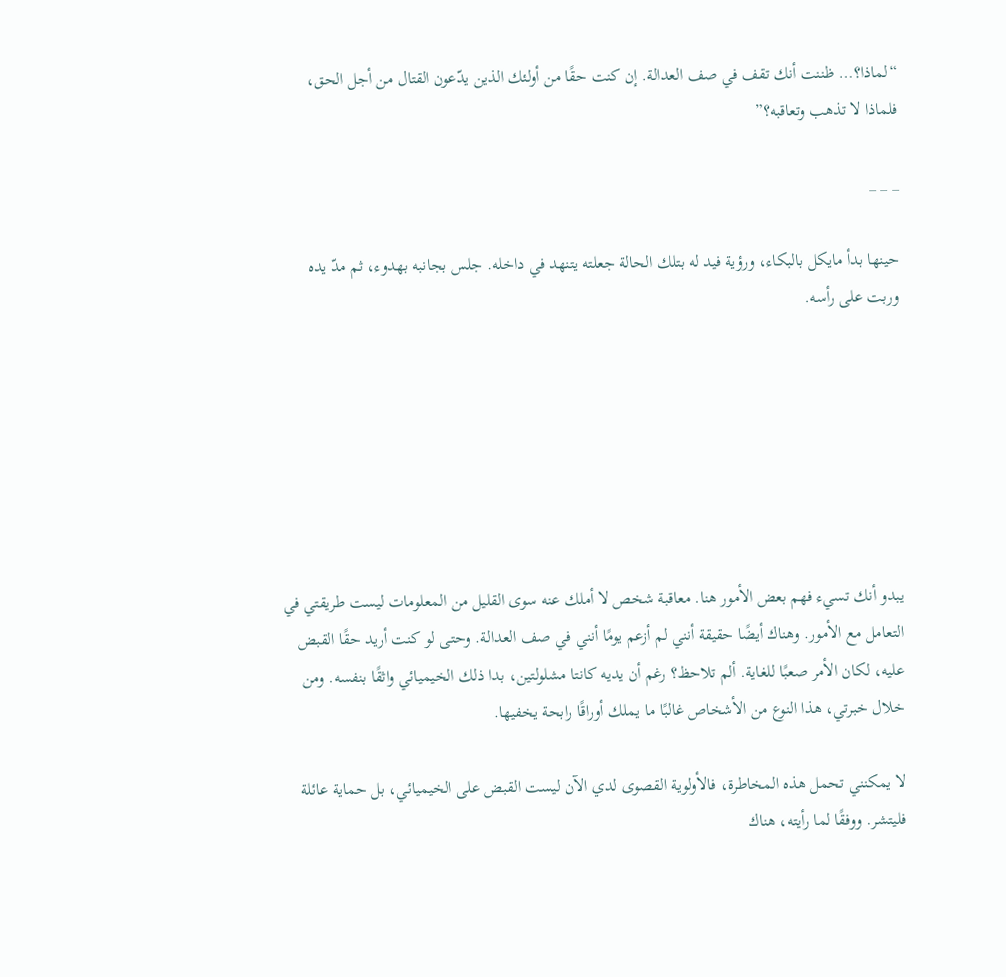“لماذا؟… ظننت أنك تقف في صف العدالة. إن كنت حقًا من أولئك الذين يدّعون القتال من أجل الحق، فلماذا لا تذهب وتعاقبه؟”

_ _ _

حينها بدأ مايكل بالبكاء، ورؤية فيد له بتلك الحالة جعلته يتنهد في داخله. جلس بجانبه بهدوء، ثم مدّ يده وربت على رأسه.







يبدو أنك تسيء فهم بعض الأمور هنا. معاقبة شخص لا أملك عنه سوى القليل من المعلومات ليست طريقتي في التعامل مع الأمور. وهناك أيضًا حقيقة أنني لم أزعم يومًا أنني في صف العدالة. وحتى لو كنت أريد حقًا القبض عليه، لكان الأمر صعبًا للغاية. ألم تلاحظ؟ رغم أن يديه كانتا مشلولتين، بدا ذلك الخيميائي واثقًا بنفسه. ومن خلال خبرتي، هذا النوع من الأشخاص غالبًا ما يملك أوراقًا رابحة يخفيها.

لا يمكنني تحمل هذه المخاطرة، فالأولوية القصوى لدي الآن ليست القبض على الخيميائي، بل حماية عائلة فليتشر. ووفقًا لما رأيته، هناك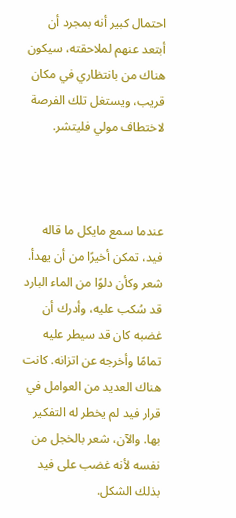احتمال كبير أنه بمجرد أن أبتعد عنهم لملاحقته، سيكون هناك من بانتظاري في مكان قريب، ويستغل تلك الفرصة لاختطاف مولي فليتشر.



عندما سمع مايكل ما قاله فيد، تمكن أخيرًا من أن يهدأ. شعر وكأن دلوًا من الماء البارد قد سُكب عليه، وأدرك أن غضبه كان قد سيطر عليه تمامًا وأخرجه عن اتزانه. كانت هناك العديد من العوامل في قرار فيد لم يخطر له التفكير بها. والآن، شعر بالخجل من نفسه لأنه غضب على فيد بذلك الشكل.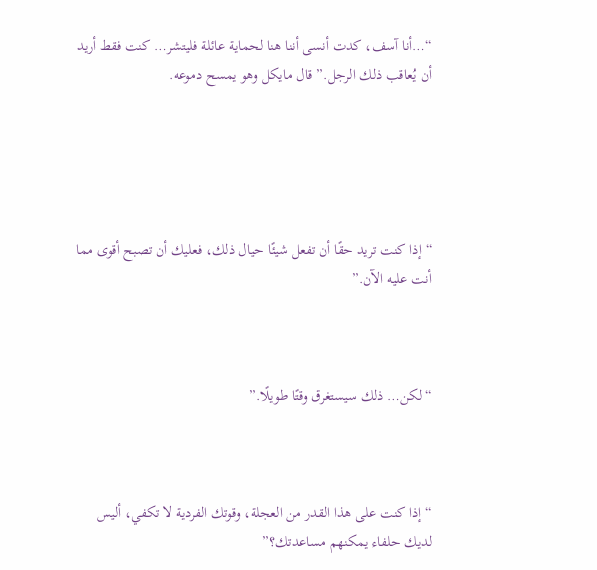“…أنا آسف، كدت أنسى أننا هنا لحماية عائلة فليتشر… كنت فقط أريد أن يُعاقب ذلك الرجل.” قال مايكل وهو يمسح دموعه.





“إذا كنت تريد حقًا أن تفعل شيئًا حيال ذلك، فعليك أن تصبح أقوى مما أنت عليه الآن.”



“لكن… ذلك سيستغرق وقتًا طويلًا.”



“إذا كنت على هذا القدر من العجلة، وقوتك الفردية لا تكفي، أليس لديك حلفاء يمكنهم مساعدتك؟”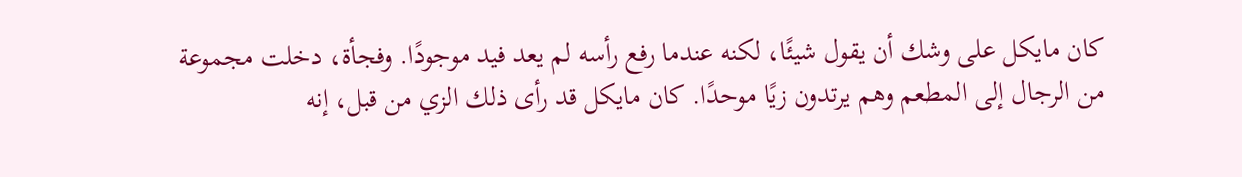كان مايكل على وشك أن يقول شيئًا، لكنه عندما رفع رأسه لم يعد فيد موجودًا. وفجأة، دخلت مجموعة من الرجال إلى المطعم وهم يرتدون زيًا موحدًا. كان مايكل قد رأى ذلك الزي من قبل، إنه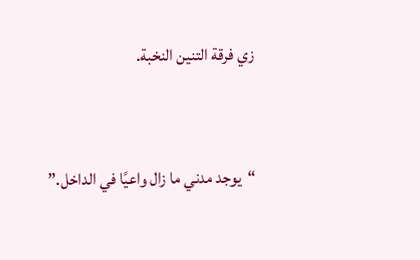زي فرقة التنين النخبة.



“يوجد مدني ما زال واعيًا في الداخل.”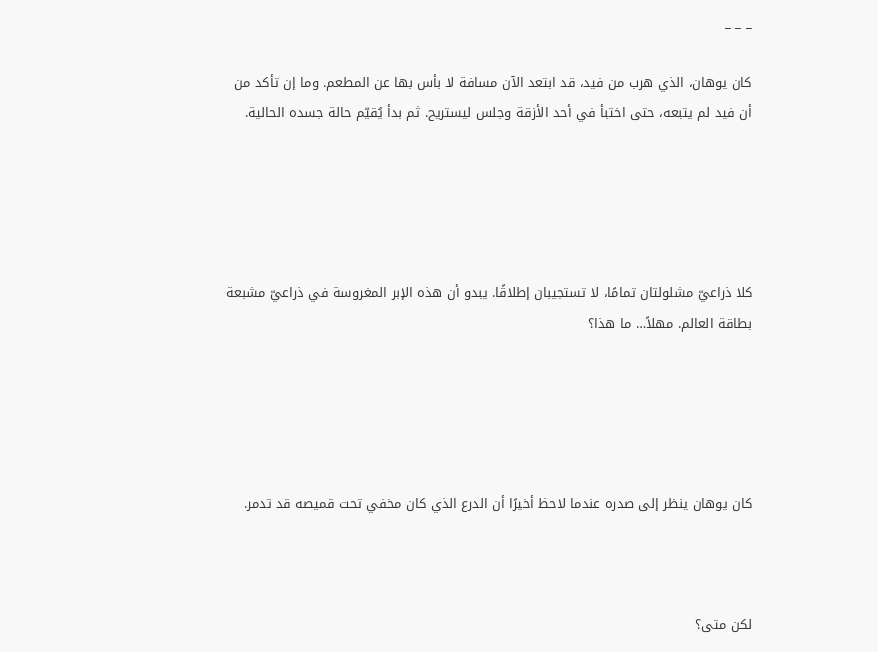_ _ _

كان يوهان، الذي هرب من فيد، قد ابتعد الآن مسافة لا بأس بها عن المطعم. وما إن تأكد من أن فيد لم يتبعه، حتى اختبأ في أحد الأزقة وجلس ليستريح. ثم بدأ يُقيّم حالة جسده الحالية.





كلا ذراعيّ مشلولتان تمامًا، لا تستجيبان إطلاقًا. يبدو أن هذه الإبر المغروسة في ذراعيّ مشبعة بطاقة العالم. مهلاً… ما هذا؟





كان يوهان ينظر إلى صدره عندما لاحظ أخيرًا أن الدرع الذي كان مخفي تحت قميصه قد تدمر.



لكن متى؟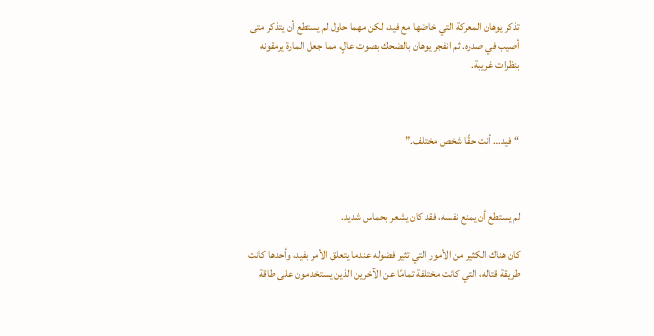تذكر يوهان المعركة التي خاضها مع فيد، لكن مهما حاول لم يستطع أن يتذكر متى أصيب في صدره. ثم انفجر يوهان بالضحك بصوت عالٍ، مما جعل المارة يرمقونه بنظرات غريبة.



“فيد… أنت حقًا شخص مختلف.”



لم يستطع أن يمنع نفسه، فقد كان يشعر بحماس شديد.

كان هناك الكثير من الأمور التي تثير فضوله عندما يتعلق الأمر بفيد، وأحدها كانت طريقة قتاله، التي كانت مختلفة تمامًا عن الآخرين الذين يستخدمون على طاقة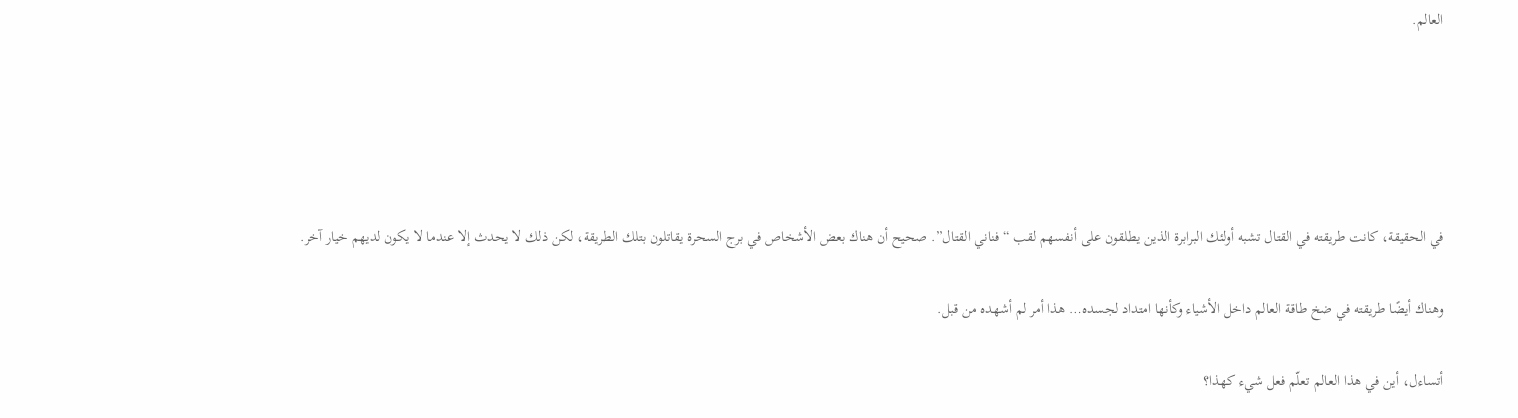العالم.





في الحقيقة، كانت طريقته في القتال تشبه أولئك البرابرة الذين يطلقون على أنفسهم لقب “فناني القتال”. صحيح أن هناك بعض الأشخاص في برج السحرة يقاتلون بتلك الطريقة، لكن ذلك لا يحدث إلا عندما لا يكون لديهم خيار آخر.

وهناك أيضًا طريقته في ضخ طاقة العالم داخل الأشياء وكأنها امتداد لجسده… هذا أمر لم أشهده من قبل.

أتساءل، أين في هذا العالم تعلّم فعل شيء كهذا؟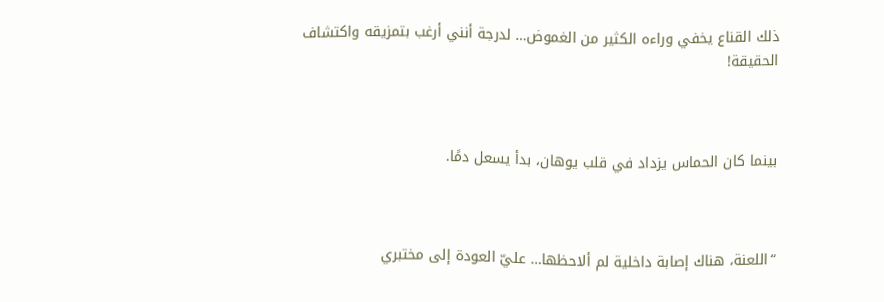ذلك القناع يخفي وراءه الكثير من الغموض… لدرجة أنني أرغب بتمزيقه واكتشاف الحقيقة!



بينما كان الحماس يزداد في قلب يوهان، بدأ يسعل دمًا.



“اللعنة، هناك إصابة داخلية لم ألاحظها… عليّ العودة إلى مختبري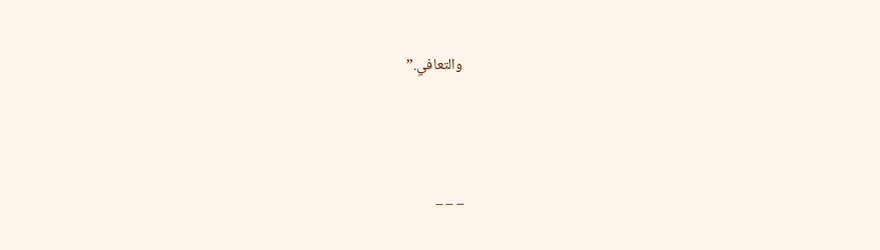والتعافي.”



_ _ _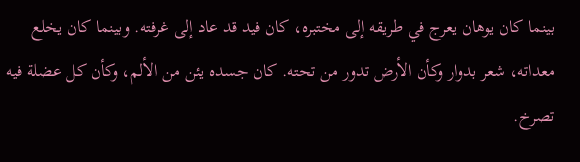بينما كان يوهان يعرج في طريقه إلى مختبره، كان فيد قد عاد إلى غرفته. وبينما كان يخلع معداته، شعر بدوار وكأن الأرض تدور من تحته. كان جسده يئن من الألم، وكأن كل عضلة فيه تصرخ.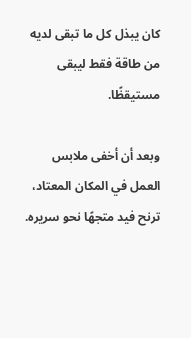كان يبذل كل ما تبقى لديه من طاقة فقط ليبقى مستيقظًا.

وبعد أن أخفى ملابس العمل في المكان المعتاد، ترنح فيد متجهًا نحو سريره.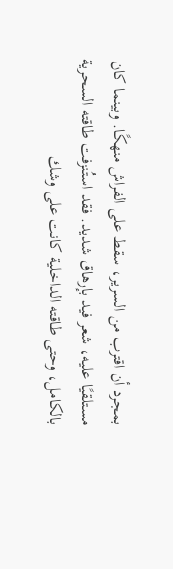بمجرد أن اقترب من السرير، سقط على الفراش منهكًا. وبينما كان مستلقيًا عليه، شعر فيد بإرهاق شديد. فقد استُنزفت طاقته السحرية بالكامل، وحتى طاقته الداخلية كانت على وشك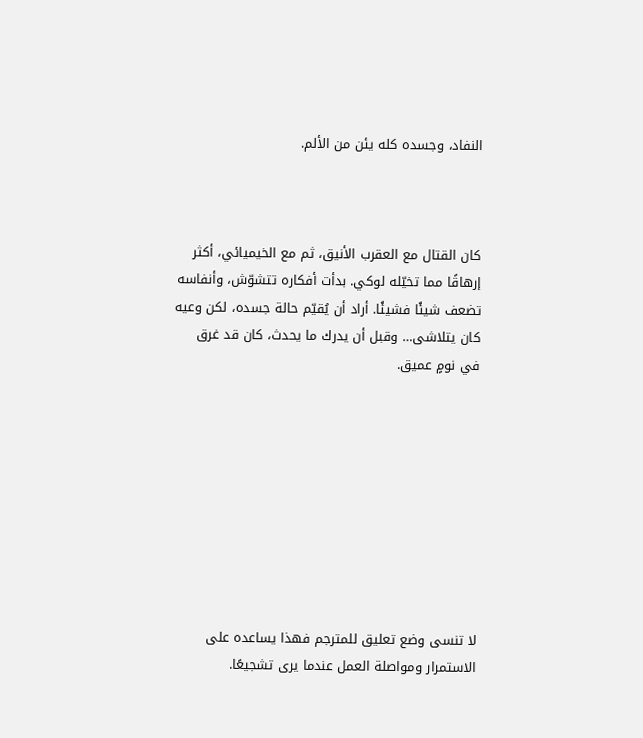النفاد، وجسده كله يئن من الألم.



كان القتال مع العقرب الأنيق، ثم مع الخيميائي، أكثر إرهاقًا مما تخيّله لوكي. بدأت أفكاره تتشوّش، وأنفاسه تضعف شيئًا فشيئًا. أراد أن يُقيّم حالة جسده، لكن وعيه كان يتلاشى… وقبل أن يدرك ما يحدث، كان قد غرق في نومٍ عميق.









لا تنسى وضع تعليق للمترجم فهذا يساعده على الاستمرار ومواصلة العمل عندما يرى تشجيعًا.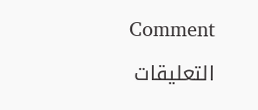Comment

التعليقات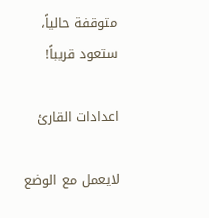متوقفة حالياً، ستعود قريباً!

اعدادات القارئ

لايعمل مع الوضع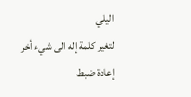اليلي
لتغير كلمة إله الى شيء أخر
إعادة ضبط